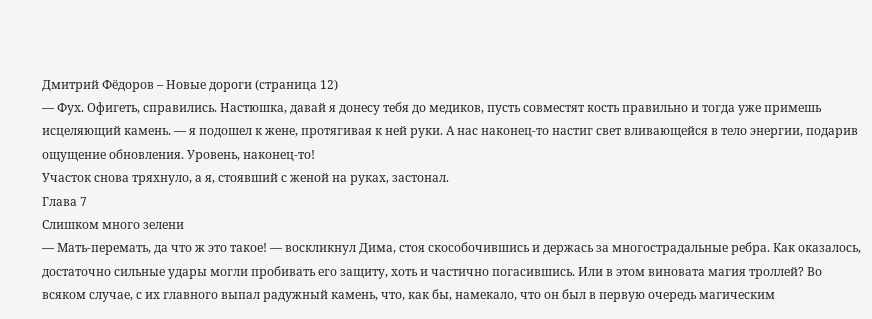Дмитрий Фёдоров – Новые дороги (страница 12)
— Фух. Офигеть, справились. Настюшка, давай я донесу тебя до медиков, пусть совместят кость правильно и тогда уже примешь исцеляющий камень. — я подошел к жене, протягивая к ней руки. А нас наконец-то настиг свет вливающейся в тело энергии, подарив ощущение обновления. Уровень, наконец-то!
Участок снова тряхнуло, а я, стоявший с женой на руках, застонал.
Глава 7
Слишком много зелени
— Мать-перемать, да что ж это такое! — воскликнул Дима, стоя скособочившись и держась за многострадальные ребра. Как оказалось, достаточно сильные удары могли пробивать его защиту, хоть и частично погасившись. Или в этом виновата магия троллей? Во всяком случае, с их главного выпал радужный камень, что, как бы, намекало, что он был в первую очередь магическим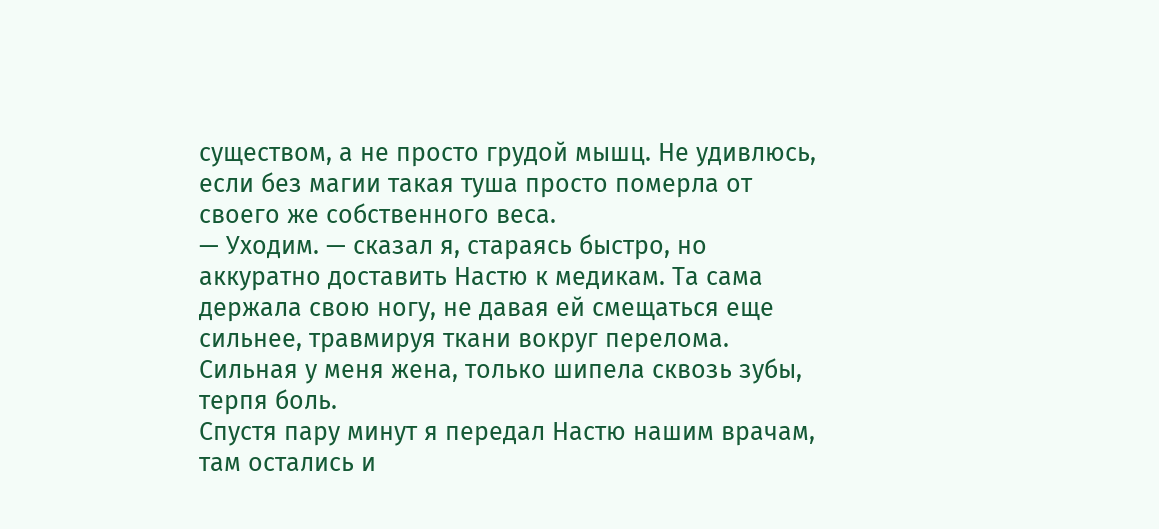существом, а не просто грудой мышц. Не удивлюсь, если без магии такая туша просто померла от своего же собственного веса.
— Уходим. — сказал я, стараясь быстро, но аккуратно доставить Настю к медикам. Та сама держала свою ногу, не давая ей смещаться еще сильнее, травмируя ткани вокруг перелома. Сильная у меня жена, только шипела сквозь зубы, терпя боль.
Спустя пару минут я передал Настю нашим врачам, там остались и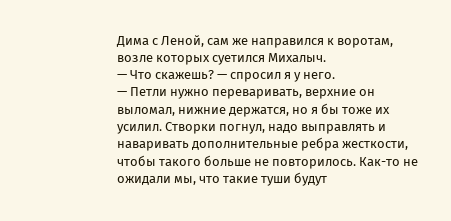Дима с Леной, сам же направился к воротам, возле которых суетился Михалыч.
— Что скажешь? — спросил я у него.
— Петли нужно переваривать, верхние он выломал, нижние держатся, но я бы тоже их усилил. Створки погнул, надо выправлять и наваривать дополнительные ребра жесткости, чтобы такого больше не повторилось. Как-то не ожидали мы, что такие туши будут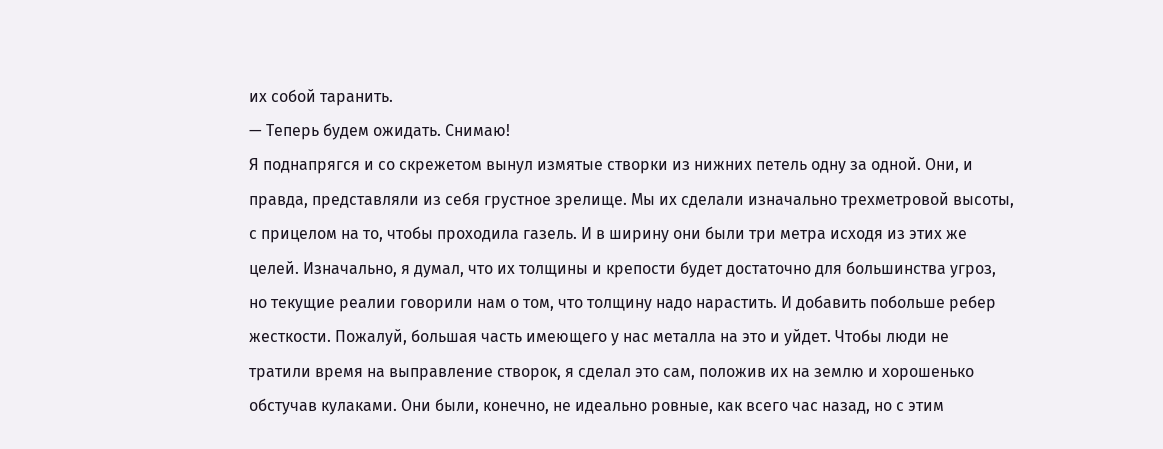их собой таранить.
— Теперь будем ожидать. Снимаю!
Я поднапрягся и со скрежетом вынул измятые створки из нижних петель одну за одной. Они, и правда, представляли из себя грустное зрелище. Мы их сделали изначально трехметровой высоты, с прицелом на то, чтобы проходила газель. И в ширину они были три метра исходя из этих же целей. Изначально, я думал, что их толщины и крепости будет достаточно для большинства угроз, но текущие реалии говорили нам о том, что толщину надо нарастить. И добавить побольше ребер жесткости. Пожалуй, большая часть имеющего у нас металла на это и уйдет. Чтобы люди не тратили время на выправление створок, я сделал это сам, положив их на землю и хорошенько обстучав кулаками. Они были, конечно, не идеально ровные, как всего час назад, но с этим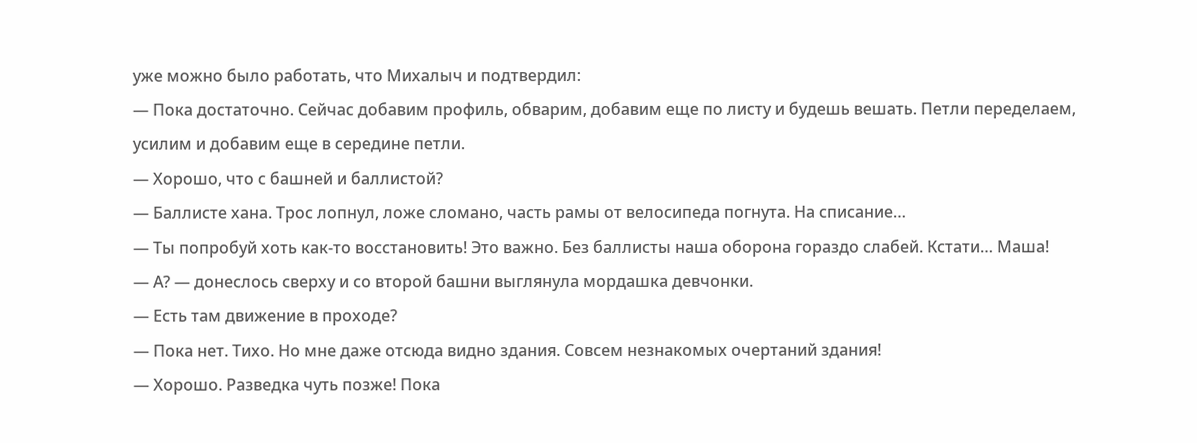уже можно было работать, что Михалыч и подтвердил:
— Пока достаточно. Сейчас добавим профиль, обварим, добавим еще по листу и будешь вешать. Петли переделаем, усилим и добавим еще в середине петли.
— Хорошо, что с башней и баллистой?
— Баллисте хана. Трос лопнул, ложе сломано, часть рамы от велосипеда погнута. На списание…
— Ты попробуй хоть как-то восстановить! Это важно. Без баллисты наша оборона гораздо слабей. Кстати… Маша!
— А? — донеслось сверху и со второй башни выглянула мордашка девчонки.
— Есть там движение в проходе?
— Пока нет. Тихо. Но мне даже отсюда видно здания. Совсем незнакомых очертаний здания!
— Хорошо. Разведка чуть позже! Пока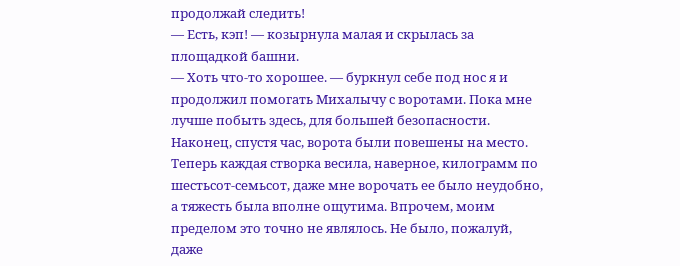продолжай следить!
— Есть, кэп! — козырнула малая и скрылась за площадкой башни.
— Хоть что-то хорошее. — буркнул себе под нос я и продолжил помогать Михалычу с воротами. Пока мне лучше побыть здесь, для большей безопасности. Наконец, спустя час, ворота были повешены на место. Теперь каждая створка весила, наверное, килограмм по шестьсот-семьсот, даже мне ворочать ее было неудобно, а тяжесть была вполне ощутима. Впрочем, моим пределом это точно не являлось. Не было, пожалуй, даже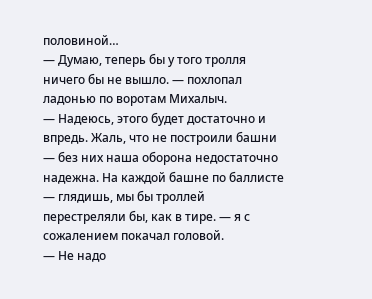половиной…
— Думаю, теперь бы у того тролля ничего бы не вышло. — похлопал ладонью по воротам Михалыч.
— Надеюсь, этого будет достаточно и впредь. Жаль, что не построили башни — без них наша оборона недостаточно надежна. На каждой башне по баллисте — глядишь, мы бы троллей перестреляли бы, как в тире. — я с сожалением покачал головой.
— Не надо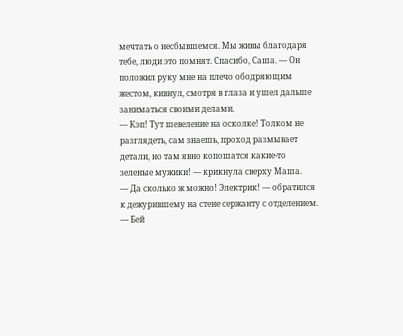мечтать о несбывшемся. Мы живы благодаря тебе, люди это помнят. Спасибо, Саша. — Он положил руку мне на плечо ободряющим жестом, кивнул, смотря в глаза и ушел дальше заниматься своими делами.
— Кэп! Тут шевеление на осколке! Толком не разглядеть, сам знаешь, проход размывает детали, но там явно копошатся какие-то зеленые мужики! — крикнула сверху Маша.
— Да сколько ж можно! Электрик! — обратился к дежурившему на стене сержанту с отделением. — Бей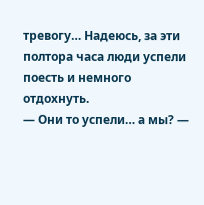тревогу… Надеюсь, за эти полтора часа люди успели поесть и немного отдохнуть.
— Они то успели… а мы? —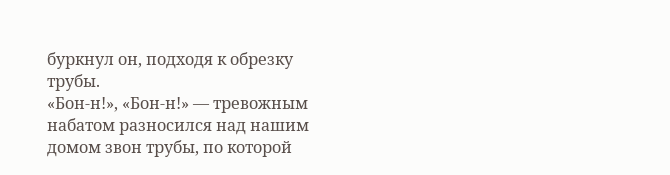буркнул он, подходя к обрезку трубы.
«Бон-н!», «Бон-н!» — тревожным набатом разносился над нашим домом звон трубы, по которой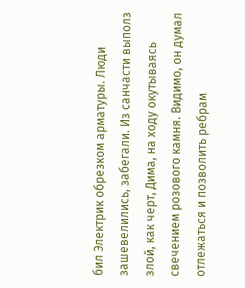бил Электрик обрезком арматуры. Люди зашевелились, забегали. Из санчасти выполз злой, как черт, Дима, на ходу окутываясь свечением розового камня. Видимо, он думал отлежаться и позволить ребрам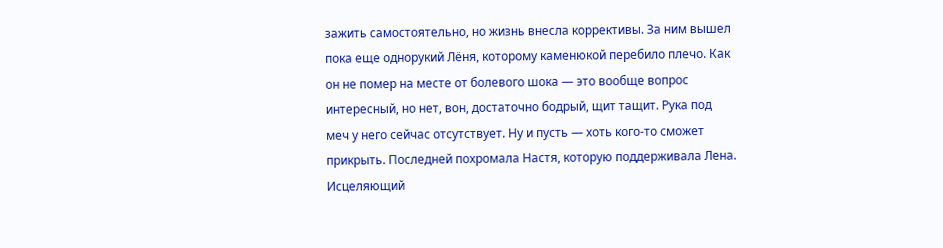зажить самостоятельно, но жизнь внесла коррективы. За ним вышел пока еще однорукий Лёня, которому каменюкой перебило плечо. Как он не помер на месте от болевого шока — это вообще вопрос интересный, но нет, вон, достаточно бодрый, щит тащит. Рука под меч у него сейчас отсутствует. Ну и пусть — хоть кого-то сможет прикрыть. Последней похромала Настя, которую поддерживала Лена. Исцеляющий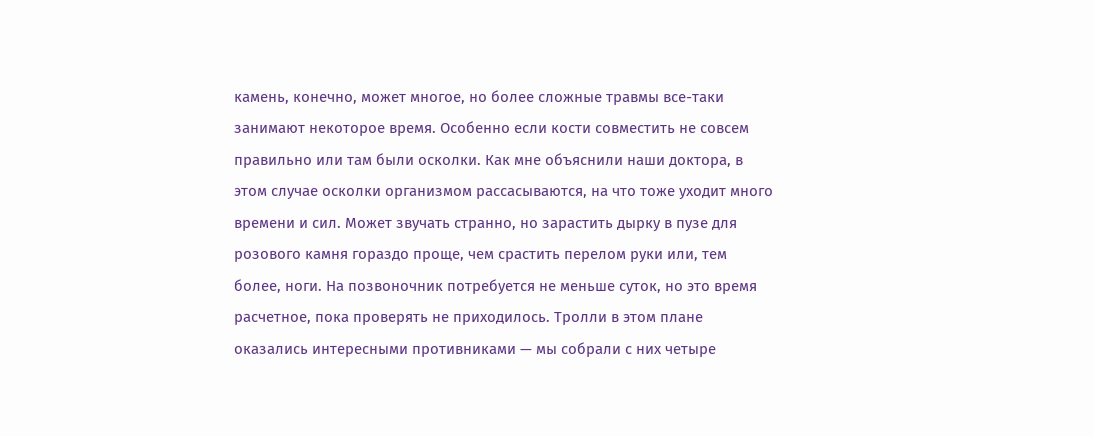камень, конечно, может многое, но более сложные травмы все-таки занимают некоторое время. Особенно если кости совместить не совсем правильно или там были осколки. Как мне объяснили наши доктора, в этом случае осколки организмом рассасываются, на что тоже уходит много времени и сил. Может звучать странно, но зарастить дырку в пузе для розового камня гораздо проще, чем срастить перелом руки или, тем более, ноги. На позвоночник потребуется не меньше суток, но это время расчетное, пока проверять не приходилось. Тролли в этом плане оказались интересными противниками — мы собрали с них четыре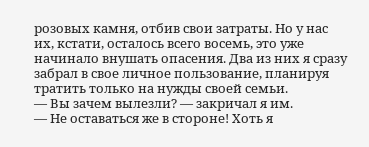розовых камня, отбив свои затраты. Но у нас их, кстати, осталось всего восемь, это уже начинало внушать опасения. Два из них я сразу забрал в свое личное пользование, планируя тратить только на нужды своей семьи.
— Вы зачем вылезли? — закричал я им.
— Не оставаться же в стороне! Хоть я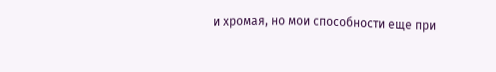и хромая, но мои способности еще при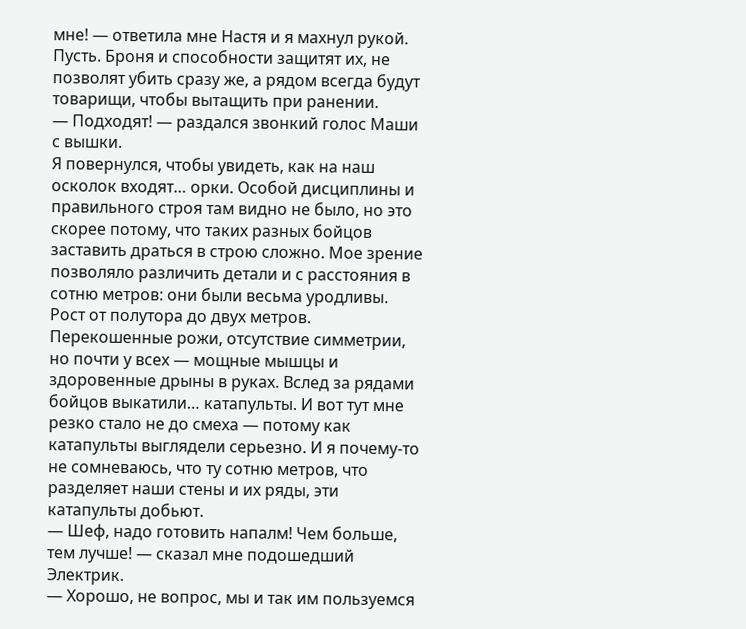мне! — ответила мне Настя и я махнул рукой. Пусть. Броня и способности защитят их, не позволят убить сразу же, а рядом всегда будут товарищи, чтобы вытащить при ранении.
— Подходят! — раздался звонкий голос Маши с вышки.
Я повернулся, чтобы увидеть, как на наш осколок входят… орки. Особой дисциплины и правильного строя там видно не было, но это скорее потому, что таких разных бойцов заставить драться в строю сложно. Мое зрение позволяло различить детали и с расстояния в сотню метров: они были весьма уродливы. Рост от полутора до двух метров. Перекошенные рожи, отсутствие симметрии, но почти у всех — мощные мышцы и здоровенные дрыны в руках. Вслед за рядами бойцов выкатили… катапульты. И вот тут мне резко стало не до смеха — потому как катапульты выглядели серьезно. И я почему-то не сомневаюсь, что ту сотню метров, что разделяет наши стены и их ряды, эти катапульты добьют.
— Шеф, надо готовить напалм! Чем больше, тем лучше! — сказал мне подошедший Электрик.
— Хорошо, не вопрос, мы и так им пользуемся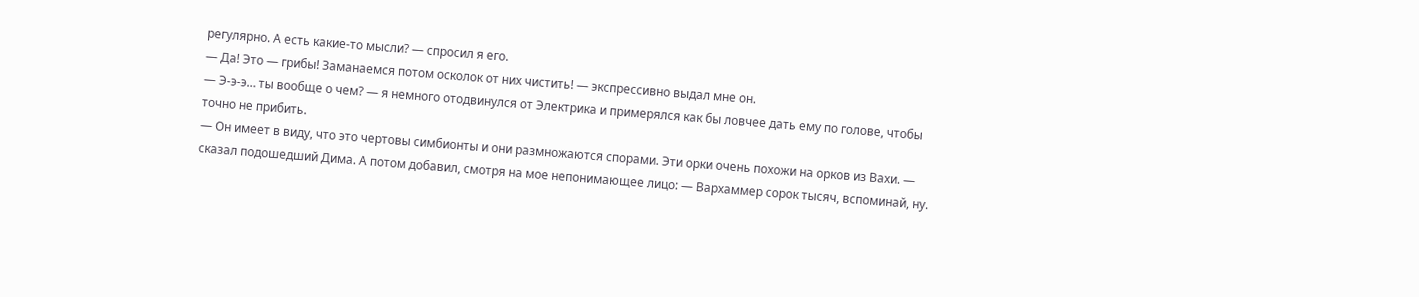регулярно. А есть какие-то мысли? — спросил я его.
— Да! Это — грибы! Заманаемся потом осколок от них чистить! — экспрессивно выдал мне он.
— Э-э-э… ты вообще о чем? — я немного отодвинулся от Электрика и примерялся как бы ловчее дать ему по голове, чтобы точно не прибить.
— Он имеет в виду, что это чертовы симбионты и они размножаются спорами. Эти орки очень похожи на орков из Вахи. — сказал подошедший Дима. А потом добавил, смотря на мое непонимающее лицо: — Вархаммер сорок тысяч, вспоминай, ну.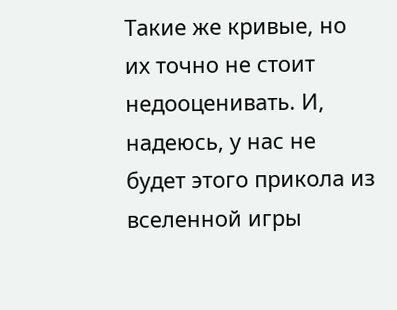Такие же кривые, но их точно не стоит недооценивать. И, надеюсь, у нас не будет этого прикола из вселенной игры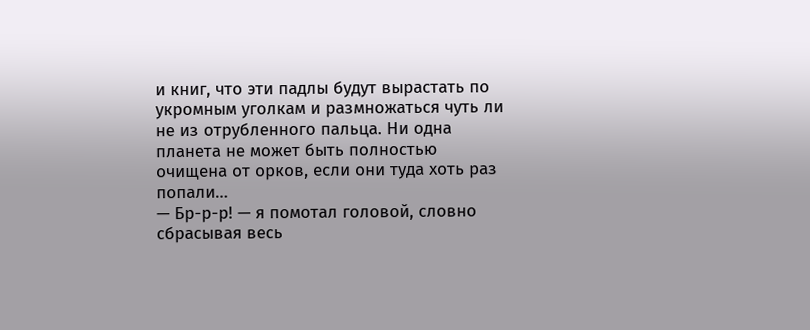и книг, что эти падлы будут вырастать по укромным уголкам и размножаться чуть ли не из отрубленного пальца. Ни одна планета не может быть полностью очищена от орков, если они туда хоть раз попали…
— Бр-р-р! — я помотал головой, словно сбрасывая весь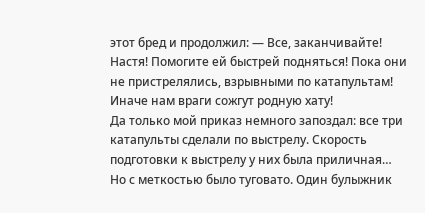этот бред и продолжил: — Все, заканчивайте! Настя! Помогите ей быстрей подняться! Пока они не пристрелялись, взрывными по катапультам! Иначе нам враги сожгут родную хату!
Да только мой приказ немного запоздал: все три катапульты сделали по выстрелу. Скорость подготовки к выстрелу у них была приличная… Но с меткостью было туговато. Один булыжник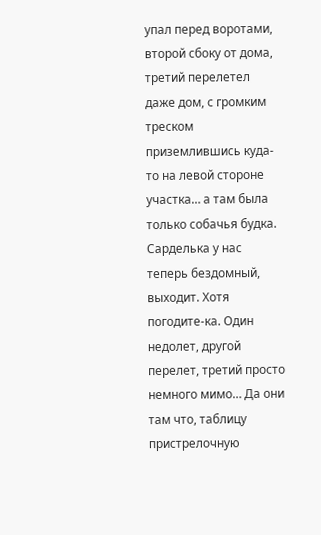упал перед воротами, второй сбоку от дома, третий перелетел даже дом, с громким треском приземлившись куда-то на левой стороне участка… а там была только собачья будка. Сарделька у нас теперь бездомный, выходит. Хотя погодите-ка. Один недолет, другой перелет, третий просто немного мимо… Да они там что, таблицу пристрелочную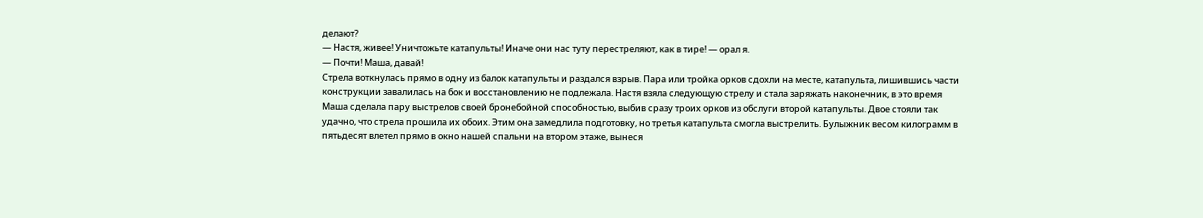делают?
— Настя, живее! Уничтожьте катапульты! Иначе они нас туту перестреляют, как в тире! — орал я.
— Почти! Маша, давай!
Стрела воткнулась прямо в одну из балок катапульты и раздался взрыв. Пара или тройка орков сдохли на месте, катапульта, лишившись части конструкции завалилась на бок и восстановлению не подлежала. Настя взяла следующую стрелу и стала заряжать наконечник, в это время Маша сделала пару выстрелов своей бронебойной способностью, выбив сразу троих орков из обслуги второй катапульты. Двое стояли так удачно, что стрела прошила их обоих. Этим она замедлила подготовку, но третья катапульта смогла выстрелить. Булыжник весом килограмм в пятьдесят влетел прямо в окно нашей спальни на втором этаже, вынеся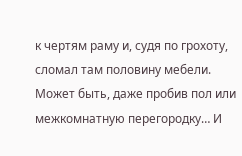к чертям раму и, судя по грохоту, сломал там половину мебели. Может быть, даже пробив пол или межкомнатную перегородку… И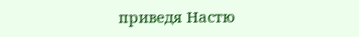приведя Настю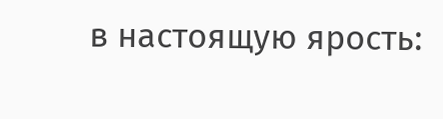в настоящую ярость: